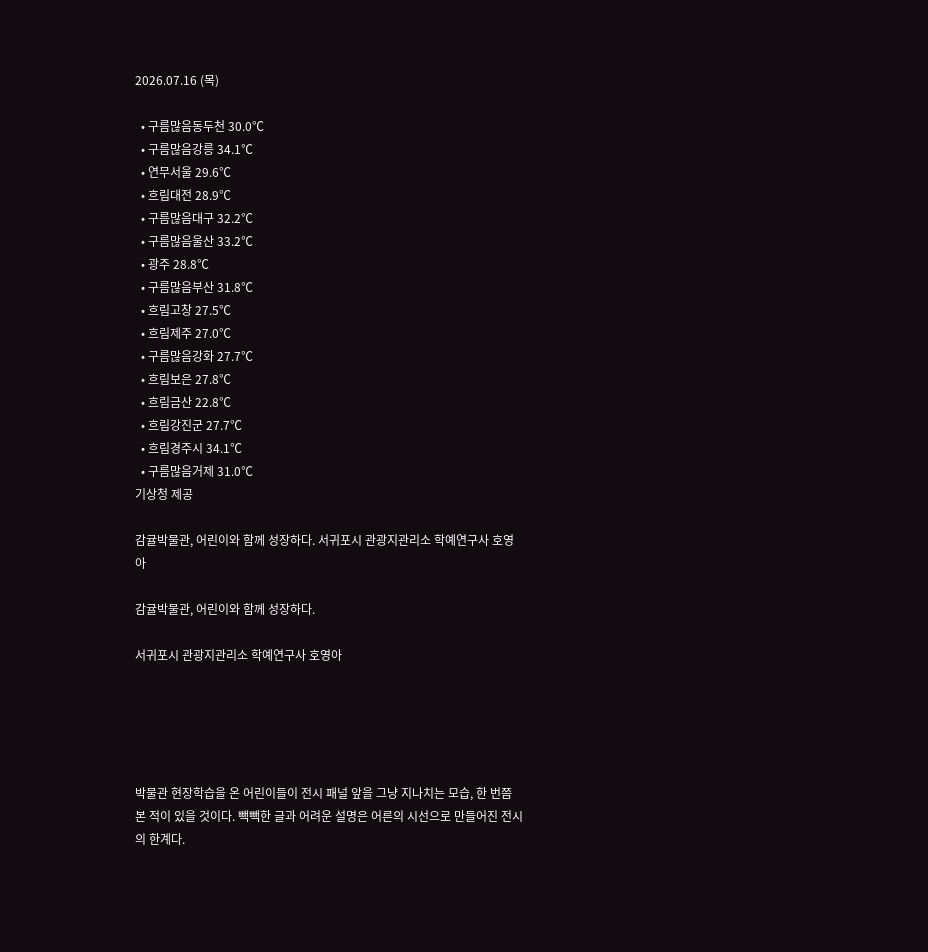2026.07.16 (목)

  • 구름많음동두천 30.0℃
  • 구름많음강릉 34.1℃
  • 연무서울 29.6℃
  • 흐림대전 28.9℃
  • 구름많음대구 32.2℃
  • 구름많음울산 33.2℃
  • 광주 28.8℃
  • 구름많음부산 31.8℃
  • 흐림고창 27.5℃
  • 흐림제주 27.0℃
  • 구름많음강화 27.7℃
  • 흐림보은 27.8℃
  • 흐림금산 22.8℃
  • 흐림강진군 27.7℃
  • 흐림경주시 34.1℃
  • 구름많음거제 31.0℃
기상청 제공

감귤박물관, 어린이와 함께 성장하다. 서귀포시 관광지관리소 학예연구사 호영아

감귤박물관, 어린이와 함께 성장하다.

서귀포시 관광지관리소 학예연구사 호영아





박물관 현장학습을 온 어린이들이 전시 패널 앞을 그냥 지나치는 모습, 한 번쯤 본 적이 있을 것이다. 빽빽한 글과 어려운 설명은 어른의 시선으로 만들어진 전시의 한계다.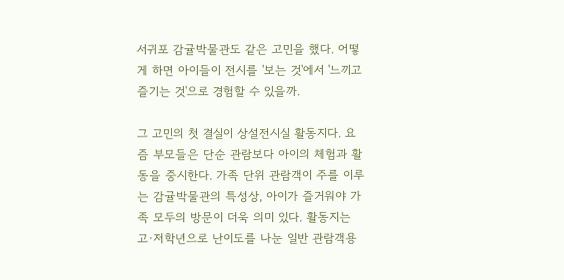서귀포 감귤박물관도 같은 고민을 했다. 어떻게 하면 아이들이 전시를 '보는 것'에서 '느끼고 즐기는 것'으로 경험할 수 있을까.

그 고민의 첫 결실이 상설전시실 활동지다. 요즘 부모들은 단순 관람보다 아이의 체험과 활동을 중시한다. 가족 단위 관람객이 주를 이루는 감귤박물관의 특성상, 아이가 즐거워야 가족 모두의 방문이 더욱 의미 있다. 활동지는 고·저학년으로 난이도를 나눈 일반 관람객용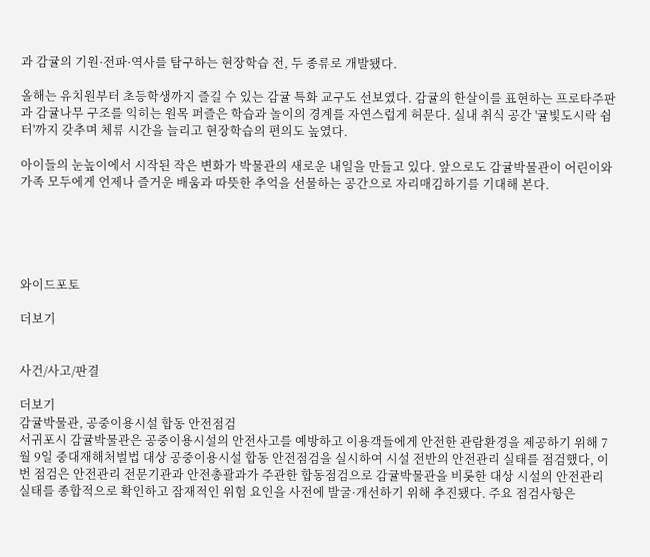과 감귤의 기원·전파·역사를 탐구하는 현장학습 전, 두 종류로 개발됐다.

올해는 유치원부터 초등학생까지 즐길 수 있는 감귤 특화 교구도 선보였다. 감귤의 한살이를 표현하는 프로타주판과 감귤나무 구조를 익히는 원목 퍼즐은 학습과 놀이의 경계를 자연스럽게 허문다. 실내 취식 공간 '귤빛도시락 쉼터'까지 갖추며 체류 시간을 늘리고 현장학습의 편의도 높였다.

아이들의 눈높이에서 시작된 작은 변화가 박물관의 새로운 내일을 만들고 있다. 앞으로도 감귤박물관이 어린이와 가족 모두에게 언제나 즐거운 배움과 따뜻한 추억을 선물하는 공간으로 자리매김하기를 기대해 본다.





와이드포토

더보기


사건/사고/판결

더보기
감귤박물관, 공중이용시설 합동 안전점검
서귀포시 감귤박물관은 공중이용시설의 안전사고를 예방하고 이용객들에게 안전한 관람환경을 제공하기 위해 7월 9일 중대재해처벌법 대상 공중이용시설 합동 안전점검을 실시하여 시설 전반의 안전관리 실태를 점검했다, 이번 점검은 안전관리 전문기관과 안전총괄과가 주관한 합동점검으로 감귤박물관을 비롯한 대상 시설의 안전관리 실태를 종합적으로 확인하고 잠재적인 위험 요인을 사전에 발굴·개선하기 위해 추진됐다. 주요 점검사항은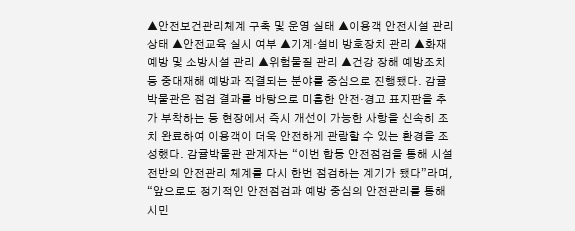▲안전보건관리체계 구축 및 운영 실태 ▲이용객 안전시설 관리 상태 ▲안전교육 실시 여부 ▲기계·설비 방호장치 관리 ▲화재 예방 및 소방시설 관리 ▲위험물질 관리 ▲건강 장해 예방조치 등 중대재해 예방과 직결되는 분야를 중심으로 진행됐다. 감귤박물관은 점검 결과를 바탕으로 미흡한 안전·경고 표지판을 추가 부착하는 등 현장에서 즉시 개선이 가능한 사항을 신속히 조치 완료하여 이용객이 더욱 안전하게 관람할 수 있는 환경을 조성했다. 감귤박물관 관계자는 “이번 합동 안전점검을 통해 시설 전반의 안전관리 체계를 다시 한번 점검하는 계기가 됐다”라며, “앞으로도 정기적인 안전점검과 예방 중심의 안전관리를 통해 시민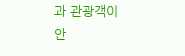과 관광객이 안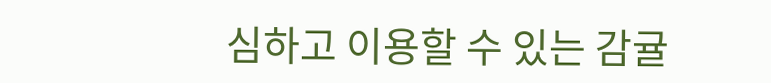심하고 이용할 수 있는 감귤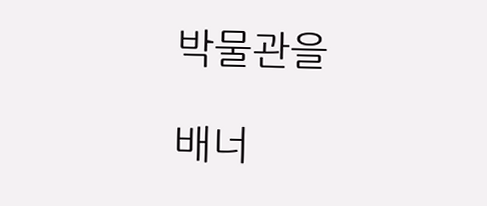박물관을

배너